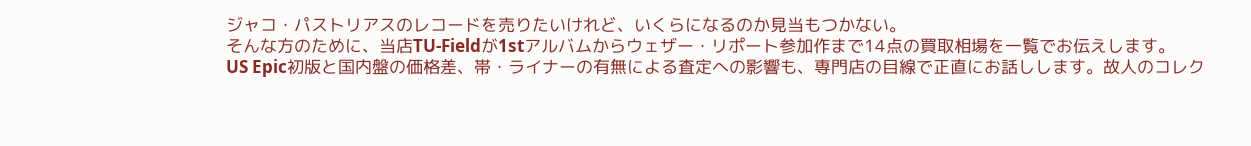ジャコ・パストリアスのレコードを売りたいけれど、いくらになるのか見当もつかない。
そんな方のために、当店TU-Fieldが1stアルバムからウェザー・リポート参加作まで14点の買取相場を一覧でお伝えします。
US Epic初版と国内盤の価格差、帯・ライナーの有無による査定への影響も、専門店の目線で正直にお話しします。故人のコレク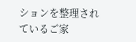ションを整理されているご家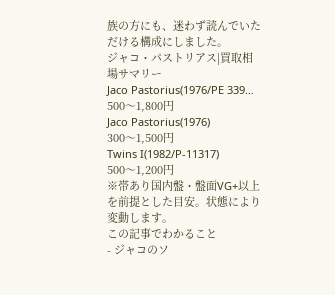族の方にも、迷わず読んでいただける構成にしました。
ジャコ・パストリアス|買取相場サマリー
Jaco Pastorius(1976/PE 339…
500〜1,800円
Jaco Pastorius(1976)
300〜1,500円
Twins I(1982/P-11317)
500〜1,200円
※帯あり国内盤・盤面VG+以上を前提とした目安。状態により変動します。
この記事でわかること
- ジャコのソ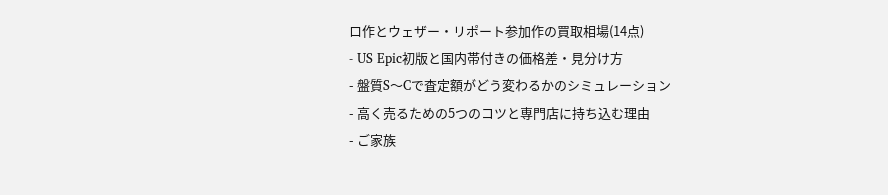ロ作とウェザー・リポート参加作の買取相場(14点)
- US Epic初版と国内帯付きの価格差・見分け方
- 盤質S〜Cで査定額がどう変わるかのシミュレーション
- 高く売るための5つのコツと専門店に持ち込む理由
- ご家族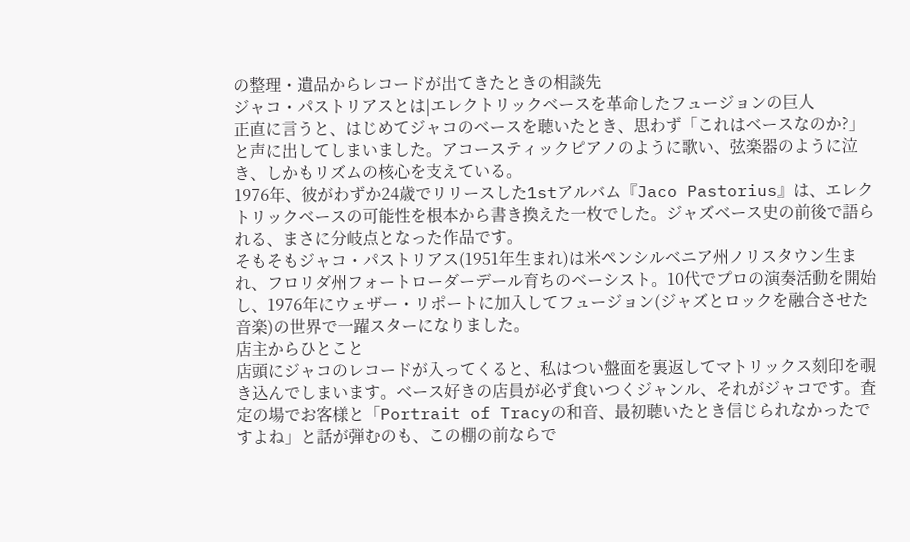の整理・遺品からレコードが出てきたときの相談先
ジャコ・パストリアスとは|エレクトリックベースを革命したフュージョンの巨人
正直に言うと、はじめてジャコのベースを聴いたとき、思わず「これはベースなのか?」と声に出してしまいました。アコースティックピアノのように歌い、弦楽器のように泣き、しかもリズムの核心を支えている。
1976年、彼がわずか24歳でリリースした1stアルバム『Jaco Pastorius』は、エレクトリックベースの可能性を根本から書き換えた一枚でした。ジャズベース史の前後で語られる、まさに分岐点となった作品です。
そもそもジャコ・パストリアス(1951年生まれ)は米ペンシルベニア州ノリスタウン生まれ、フロリダ州フォートローダーデール育ちのベーシスト。10代でプロの演奏活動を開始し、1976年にウェザー・リポートに加入してフュージョン(ジャズとロックを融合させた音楽)の世界で一躍スターになりました。
店主からひとこと
店頭にジャコのレコードが入ってくると、私はつい盤面を裏返してマトリックス刻印を覗き込んでしまいます。ベース好きの店員が必ず食いつくジャンル、それがジャコです。査定の場でお客様と「Portrait of Tracyの和音、最初聴いたとき信じられなかったですよね」と話が弾むのも、この棚の前ならで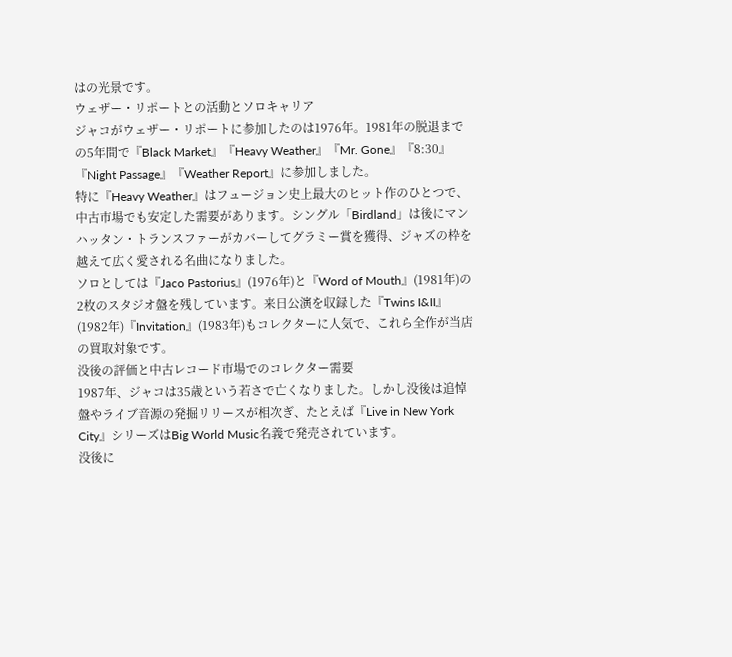はの光景です。
ウェザー・リポートとの活動とソロキャリア
ジャコがウェザー・リポートに参加したのは1976年。1981年の脱退までの5年間で『Black Market』『Heavy Weather』『Mr. Gone』『8:30』『Night Passage』『Weather Report』に参加しました。
特に『Heavy Weather』はフュージョン史上最大のヒット作のひとつで、中古市場でも安定した需要があります。シングル「Birdland」は後にマンハッタン・トランスファーがカバーしてグラミー賞を獲得、ジャズの枠を越えて広く愛される名曲になりました。
ソロとしては『Jaco Pastorius』(1976年)と『Word of Mouth』(1981年)の2枚のスタジオ盤を残しています。来日公演を収録した『Twins I&II』(1982年)『Invitation』(1983年)もコレクターに人気で、これら全作が当店の買取対象です。
没後の評価と中古レコード市場でのコレクター需要
1987年、ジャコは35歳という若さで亡くなりました。しかし没後は追悼盤やライブ音源の発掘リリースが相次ぎ、たとえば『Live in New York City』シリーズはBig World Music名義で発売されています。
没後に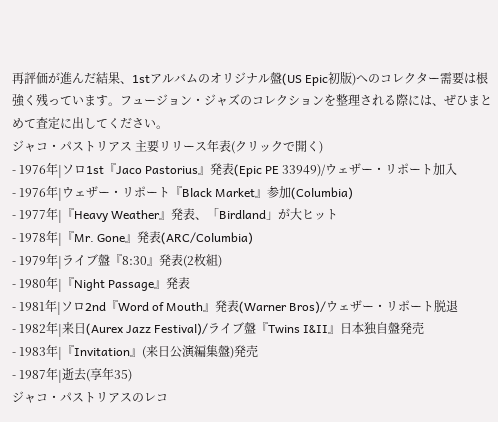再評価が進んだ結果、1stアルバムのオリジナル盤(US Epic初版)へのコレクター需要は根強く残っています。フュージョン・ジャズのコレクションを整理される際には、ぜひまとめて査定に出してください。
ジャコ・パストリアス 主要リリース年表(クリックで開く)
- 1976年|ソロ1st『Jaco Pastorius』発表(Epic PE 33949)/ウェザー・リポート加入
- 1976年|ウェザー・リポート『Black Market』参加(Columbia)
- 1977年|『Heavy Weather』発表、「Birdland」が大ヒット
- 1978年|『Mr. Gone』発表(ARC/Columbia)
- 1979年|ライブ盤『8:30』発表(2枚組)
- 1980年|『Night Passage』発表
- 1981年|ソロ2nd『Word of Mouth』発表(Warner Bros)/ウェザー・リポート脱退
- 1982年|来日(Aurex Jazz Festival)/ライブ盤『Twins I&II』日本独自盤発売
- 1983年|『Invitation』(来日公演編集盤)発売
- 1987年|逝去(享年35)
ジャコ・パストリアスのレコ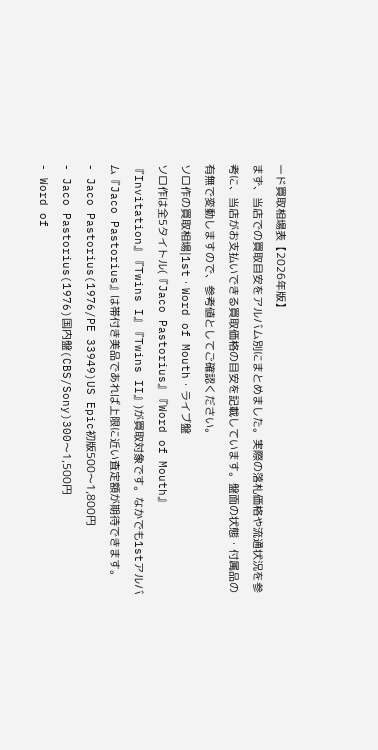ード買取相場表【2026年版】
まず、当店での買取目安をアルバム別にまとめました。実際の落札価格や流通状況を参考に、当店がお支払いできる買取価格の目安を記載しています。盤面の状態・付属品の有無で変動しますので、参考値としてご確認ください。
ソロ作の買取相場|1st・Word of Mouth・ライブ盤
ソロ作は全5タイトル(『Jaco Pastorius』『Word of Mouth』『Invitation』『Twins I』『Twins II』)が買取対象です。なかでも1stアルバム『Jaco Pastorius』は帯付き美品であれば上限に近い査定額が期待できます。
- Jaco Pastorius(1976/PE 33949)US Epic初版500〜1,800円
- Jaco Pastorius(1976)国内盤(CBS/Sony)300〜1,500円
- Word of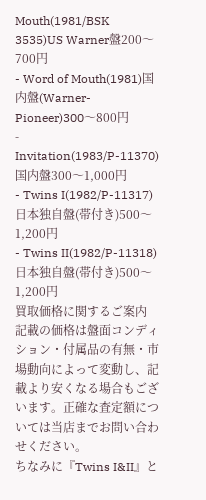Mouth(1981/BSK 3535)US Warner盤200〜700円
- Word of Mouth(1981)国内盤(Warner-Pioneer)300〜800円
- Invitation(1983/P-11370)国内盤300〜1,000円
- Twins I(1982/P-11317)日本独自盤(帯付き)500〜1,200円
- Twins II(1982/P-11318)日本独自盤(帯付き)500〜1,200円
買取価格に関するご案内
記載の価格は盤面コンディション・付属品の有無・市場動向によって変動し、記載より安くなる場合もございます。正確な査定額については当店までお問い合わせください。
ちなみに『Twins I&II』と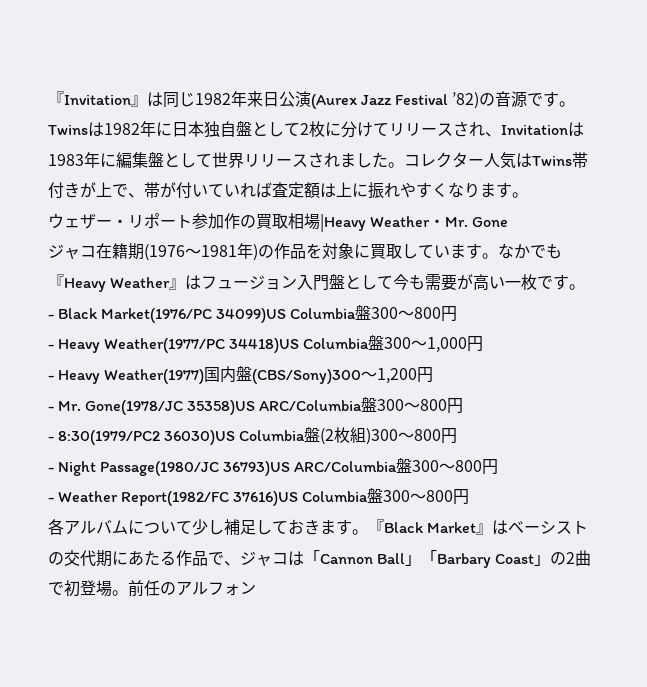『Invitation』は同じ1982年来日公演(Aurex Jazz Festival ’82)の音源です。Twinsは1982年に日本独自盤として2枚に分けてリリースされ、Invitationは1983年に編集盤として世界リリースされました。コレクター人気はTwins帯付きが上で、帯が付いていれば査定額は上に振れやすくなります。
ウェザー・リポート参加作の買取相場|Heavy Weather・Mr. Gone
ジャコ在籍期(1976〜1981年)の作品を対象に買取しています。なかでも『Heavy Weather』はフュージョン入門盤として今も需要が高い一枚です。
- Black Market(1976/PC 34099)US Columbia盤300〜800円
- Heavy Weather(1977/PC 34418)US Columbia盤300〜1,000円
- Heavy Weather(1977)国内盤(CBS/Sony)300〜1,200円
- Mr. Gone(1978/JC 35358)US ARC/Columbia盤300〜800円
- 8:30(1979/PC2 36030)US Columbia盤(2枚組)300〜800円
- Night Passage(1980/JC 36793)US ARC/Columbia盤300〜800円
- Weather Report(1982/FC 37616)US Columbia盤300〜800円
各アルバムについて少し補足しておきます。『Black Market』はベーシストの交代期にあたる作品で、ジャコは「Cannon Ball」「Barbary Coast」の2曲で初登場。前任のアルフォン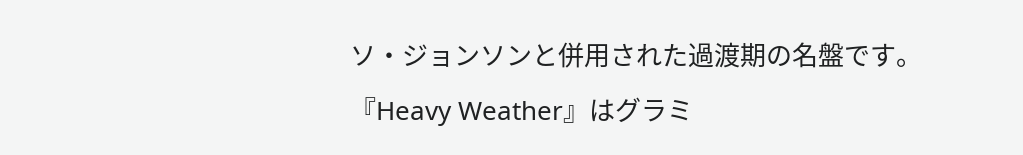ソ・ジョンソンと併用された過渡期の名盤です。
『Heavy Weather』はグラミ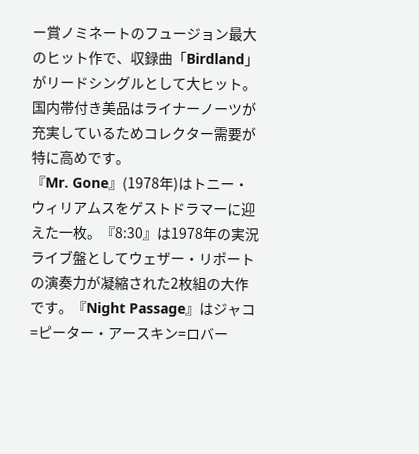ー賞ノミネートのフュージョン最大のヒット作で、収録曲「Birdland」がリードシングルとして大ヒット。国内帯付き美品はライナーノーツが充実しているためコレクター需要が特に高めです。
『Mr. Gone』(1978年)はトニー・ウィリアムスをゲストドラマーに迎えた一枚。『8:30』は1978年の実況ライブ盤としてウェザー・リポートの演奏力が凝縮された2枚組の大作です。『Night Passage』はジャコ=ピーター・アースキン=ロバー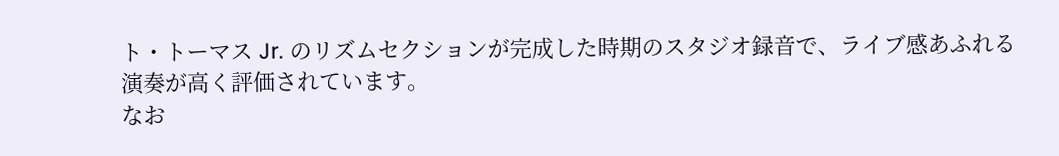ト・トーマス Jr. のリズムセクションが完成した時期のスタジオ録音で、ライブ感あふれる演奏が高く評価されています。
なお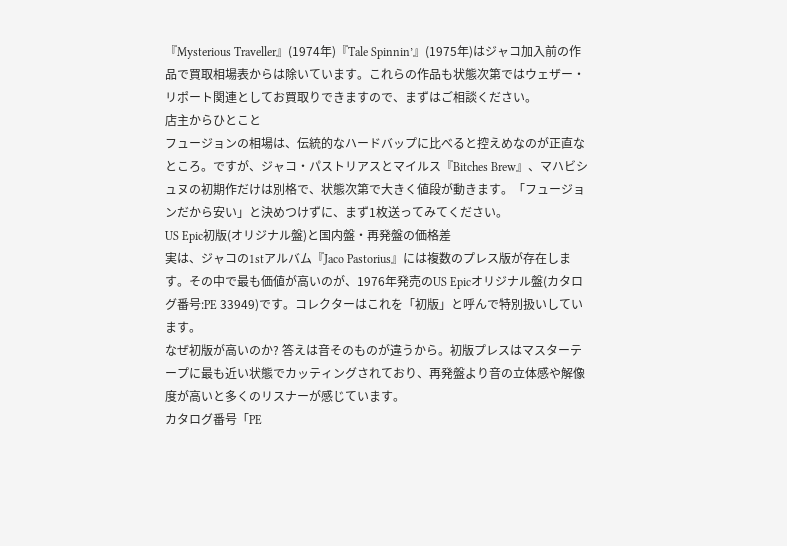『Mysterious Traveller』(1974年)『Tale Spinnin’』(1975年)はジャコ加入前の作品で買取相場表からは除いています。これらの作品も状態次第ではウェザー・リポート関連としてお買取りできますので、まずはご相談ください。
店主からひとこと
フュージョンの相場は、伝統的なハードバップに比べると控えめなのが正直なところ。ですが、ジャコ・パストリアスとマイルス『Bitches Brew』、マハビシュヌの初期作だけは別格で、状態次第で大きく値段が動きます。「フュージョンだから安い」と決めつけずに、まず1枚送ってみてください。
US Epic初版(オリジナル盤)と国内盤・再発盤の価格差
実は、ジャコの1stアルバム『Jaco Pastorius』には複数のプレス版が存在します。その中で最も価値が高いのが、1976年発売のUS Epicオリジナル盤(カタログ番号:PE 33949)です。コレクターはこれを「初版」と呼んで特別扱いしています。
なぜ初版が高いのか? 答えは音そのものが違うから。初版プレスはマスターテープに最も近い状態でカッティングされており、再発盤より音の立体感や解像度が高いと多くのリスナーが感じています。
カタログ番号「PE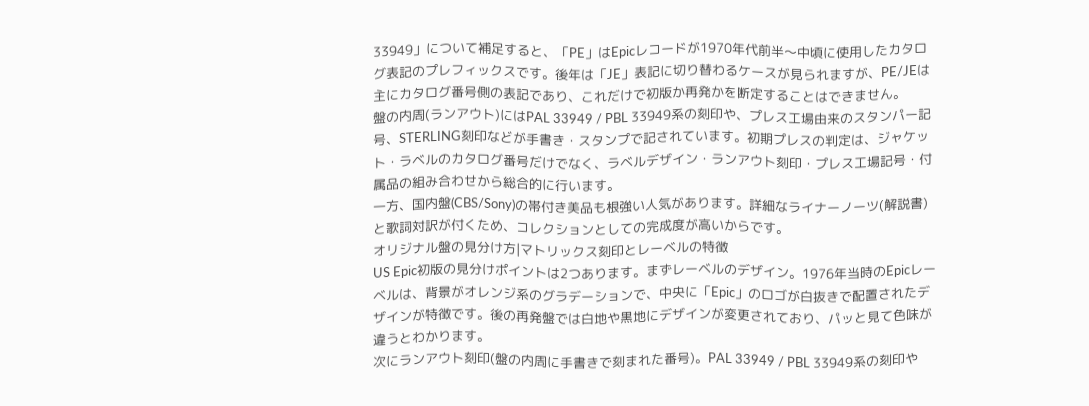33949」について補足すると、「PE」はEpicレコードが1970年代前半〜中頃に使用したカタログ表記のプレフィックスです。後年は「JE」表記に切り替わるケースが見られますが、PE/JEは主にカタログ番号側の表記であり、これだけで初版か再発かを断定することはできません。
盤の内周(ランアウト)にはPAL 33949 / PBL 33949系の刻印や、プレス工場由来のスタンパー記号、STERLING刻印などが手書き・スタンプで記されています。初期プレスの判定は、ジャケット・ラベルのカタログ番号だけでなく、ラベルデザイン・ランアウト刻印・プレス工場記号・付属品の組み合わせから総合的に行います。
一方、国内盤(CBS/Sony)の帯付き美品も根強い人気があります。詳細なライナーノーツ(解説書)と歌詞対訳が付くため、コレクションとしての完成度が高いからです。
オリジナル盤の見分け方|マトリックス刻印とレーベルの特徴
US Epic初版の見分けポイントは2つあります。まずレーベルのデザイン。1976年当時のEpicレーベルは、背景がオレンジ系のグラデーションで、中央に「Epic」のロゴが白抜きで配置されたデザインが特徴です。後の再発盤では白地や黒地にデザインが変更されており、パッと見て色味が違うとわかります。
次にランアウト刻印(盤の内周に手書きで刻まれた番号)。PAL 33949 / PBL 33949系の刻印や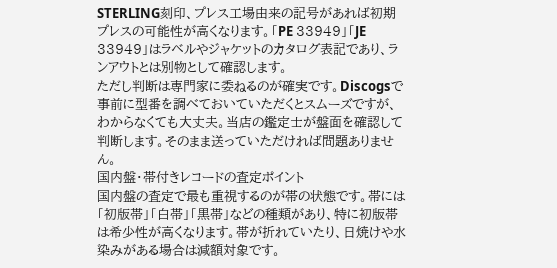STERLING刻印、プレス工場由来の記号があれば初期プレスの可能性が高くなります。「PE 33949」「JE 33949」はラベルやジャケットのカタログ表記であり、ランアウトとは別物として確認します。
ただし判断は専門家に委ねるのが確実です。Discogsで事前に型番を調べておいていただくとスムーズですが、わからなくても大丈夫。当店の鑑定士が盤面を確認して判断します。そのまま送っていただければ問題ありません。
国内盤・帯付きレコードの査定ポイント
国内盤の査定で最も重視するのが帯の状態です。帯には「初版帯」「白帯」「黒帯」などの種類があり、特に初版帯は希少性が高くなります。帯が折れていたり、日焼けや水染みがある場合は減額対象です。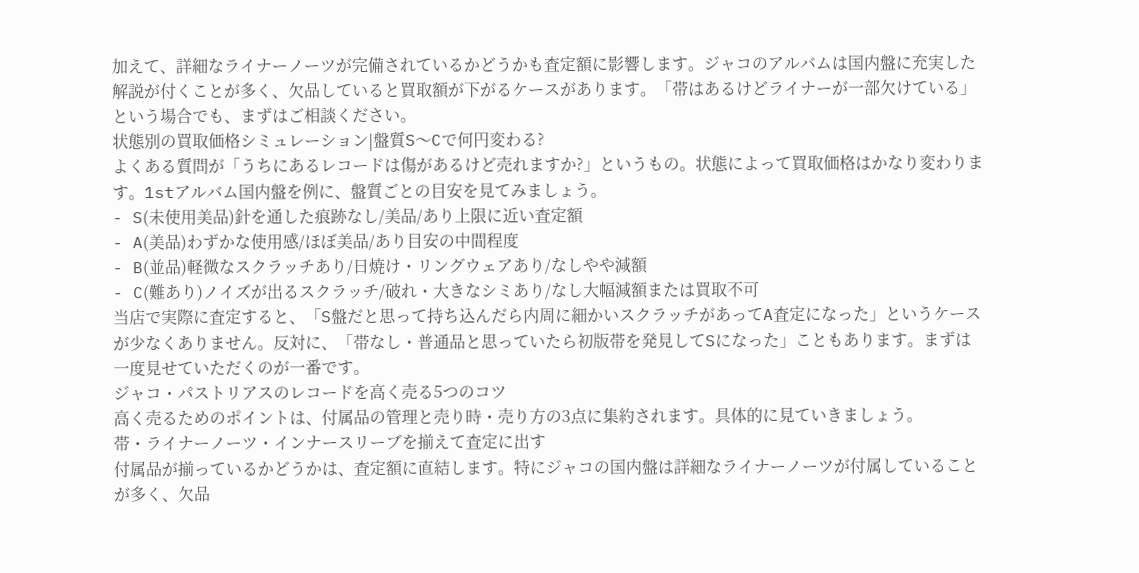加えて、詳細なライナーノーツが完備されているかどうかも査定額に影響します。ジャコのアルバムは国内盤に充実した解説が付くことが多く、欠品していると買取額が下がるケースがあります。「帯はあるけどライナーが一部欠けている」という場合でも、まずはご相談ください。
状態別の買取価格シミュレーション|盤質S〜Cで何円変わる?
よくある質問が「うちにあるレコードは傷があるけど売れますか?」というもの。状態によって買取価格はかなり変わります。1stアルバム国内盤を例に、盤質ごとの目安を見てみましょう。
- S(未使用美品)針を通した痕跡なし/美品/あり上限に近い査定額
- A(美品)わずかな使用感/ほぼ美品/あり目安の中間程度
- B(並品)軽微なスクラッチあり/日焼け・リングウェアあり/なしやや減額
- C(難あり)ノイズが出るスクラッチ/破れ・大きなシミあり/なし大幅減額または買取不可
当店で実際に査定すると、「S盤だと思って持ち込んだら内周に細かいスクラッチがあってA査定になった」というケースが少なくありません。反対に、「帯なし・普通品と思っていたら初版帯を発見してSになった」こともあります。まずは一度見せていただくのが一番です。
ジャコ・パストリアスのレコードを高く売る5つのコツ
高く売るためのポイントは、付属品の管理と売り時・売り方の3点に集約されます。具体的に見ていきましょう。
帯・ライナーノーツ・インナースリーブを揃えて査定に出す
付属品が揃っているかどうかは、査定額に直結します。特にジャコの国内盤は詳細なライナーノーツが付属していることが多く、欠品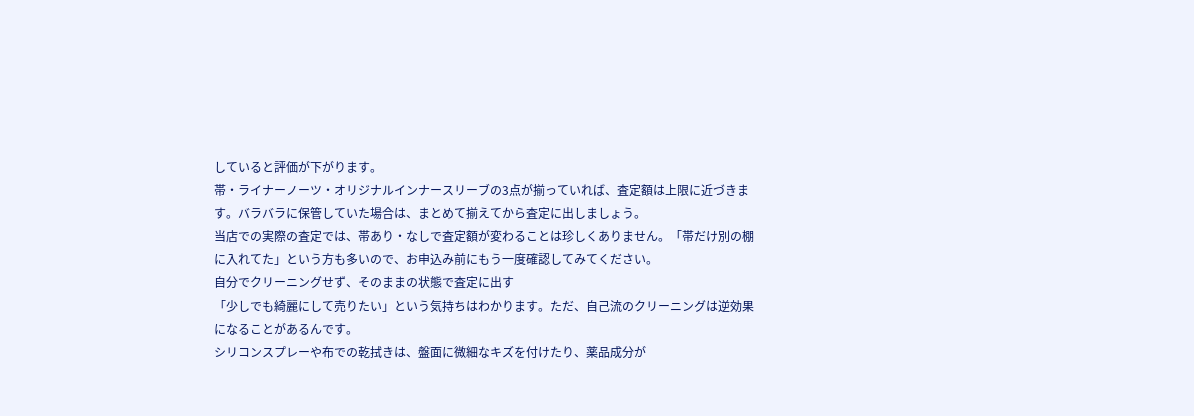していると評価が下がります。
帯・ライナーノーツ・オリジナルインナースリーブの3点が揃っていれば、査定額は上限に近づきます。バラバラに保管していた場合は、まとめて揃えてから査定に出しましょう。
当店での実際の査定では、帯あり・なしで査定額が変わることは珍しくありません。「帯だけ別の棚に入れてた」という方も多いので、お申込み前にもう一度確認してみてください。
自分でクリーニングせず、そのままの状態で査定に出す
「少しでも綺麗にして売りたい」という気持ちはわかります。ただ、自己流のクリーニングは逆効果になることがあるんです。
シリコンスプレーや布での乾拭きは、盤面に微細なキズを付けたり、薬品成分が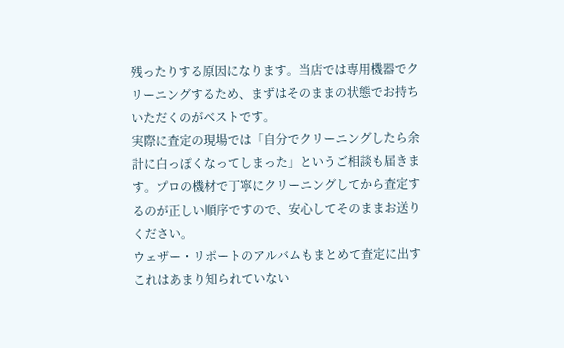残ったりする原因になります。当店では専用機器でクリーニングするため、まずはそのままの状態でお持ちいただくのがベストです。
実際に査定の現場では「自分でクリーニングしたら余計に白っぽくなってしまった」というご相談も届きます。プロの機材で丁寧にクリーニングしてから査定するのが正しい順序ですので、安心してそのままお送りください。
ウェザー・リポートのアルバムもまとめて査定に出す
これはあまり知られていない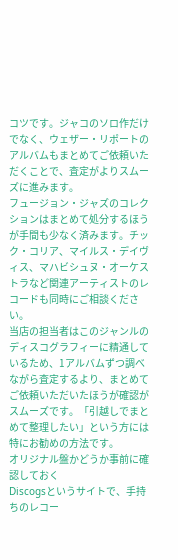コツです。ジャコのソロ作だけでなく、ウェザー・リポートのアルバムもまとめてご依頼いただくことで、査定がよりスムーズに進みます。
フュージョン・ジャズのコレクションはまとめて処分するほうが手間も少なく済みます。チック・コリア、マイルス・デイヴィス、マハビシュヌ・オーケストラなど関連アーティストのレコードも同時にご相談ください。
当店の担当者はこのジャンルのディスコグラフィーに精通しているため、1アルバムずつ調べながら査定するより、まとめてご依頼いただいたほうが確認がスムーズです。「引越しでまとめて整理したい」という方には特にお勧めの方法です。
オリジナル盤かどうか事前に確認しておく
Discogsというサイトで、手持ちのレコー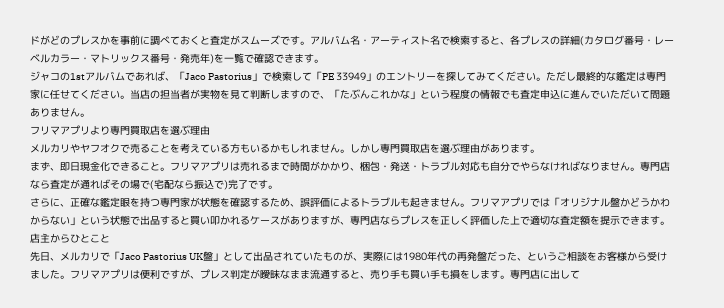ドがどのプレスかを事前に調べておくと査定がスムーズです。アルバム名・アーティスト名で検索すると、各プレスの詳細(カタログ番号・レーベルカラー・マトリックス番号・発売年)を一覧で確認できます。
ジャコの1stアルバムであれば、「Jaco Pastorius」で検索して「PE 33949」のエントリーを探してみてください。ただし最終的な鑑定は専門家に任せてください。当店の担当者が実物を見て判断しますので、「たぶんこれかな」という程度の情報でも査定申込に進んでいただいて問題ありません。
フリマアプリより専門買取店を選ぶ理由
メルカリやヤフオクで売ることを考えている方もいるかもしれません。しかし専門買取店を選ぶ理由があります。
まず、即日現金化できること。フリマアプリは売れるまで時間がかかり、梱包・発送・トラブル対応も自分でやらなければなりません。専門店なら査定が通ればその場で(宅配なら振込で)完了です。
さらに、正確な鑑定眼を持つ専門家が状態を確認するため、誤評価によるトラブルも起きません。フリマアプリでは「オリジナル盤かどうかわからない」という状態で出品すると買い叩かれるケースがありますが、専門店ならプレスを正しく評価した上で適切な査定額を提示できます。
店主からひとこと
先日、メルカリで「Jaco Pastorius UK盤」として出品されていたものが、実際には1980年代の再発盤だった、というご相談をお客様から受けました。フリマアプリは便利ですが、プレス判定が曖昧なまま流通すると、売り手も買い手も損をします。専門店に出して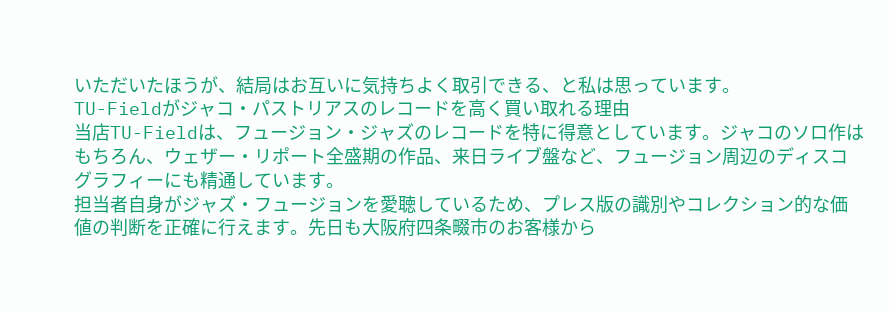いただいたほうが、結局はお互いに気持ちよく取引できる、と私は思っています。
TU-Fieldがジャコ・パストリアスのレコードを高く買い取れる理由
当店TU-Fieldは、フュージョン・ジャズのレコードを特に得意としています。ジャコのソロ作はもちろん、ウェザー・リポート全盛期の作品、来日ライブ盤など、フュージョン周辺のディスコグラフィーにも精通しています。
担当者自身がジャズ・フュージョンを愛聴しているため、プレス版の識別やコレクション的な価値の判断を正確に行えます。先日も大阪府四条畷市のお客様から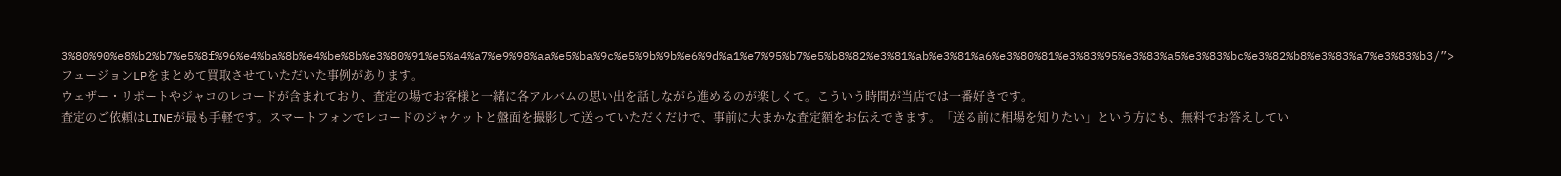3%80%90%e8%b2%b7%e5%8f%96%e4%ba%8b%e4%be%8b%e3%80%91%e5%a4%a7%e9%98%aa%e5%ba%9c%e5%9b%9b%e6%9d%a1%e7%95%b7%e5%b8%82%e3%81%ab%e3%81%a6%e3%80%81%e3%83%95%e3%83%a5%e3%83%bc%e3%82%b8%e3%83%a7%e3%83%b3/”>フュージョンLPをまとめて買取させていただいた事例があります。
ウェザー・リポートやジャコのレコードが含まれており、査定の場でお客様と一緒に各アルバムの思い出を話しながら進めるのが楽しくて。こういう時間が当店では一番好きです。
査定のご依頼はLINEが最も手軽です。スマートフォンでレコードのジャケットと盤面を撮影して送っていただくだけで、事前に大まかな査定額をお伝えできます。「送る前に相場を知りたい」という方にも、無料でお答えしてい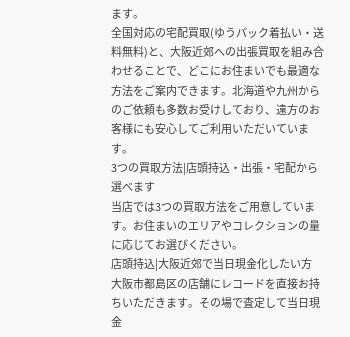ます。
全国対応の宅配買取(ゆうパック着払い・送料無料)と、大阪近郊への出張買取を組み合わせることで、どこにお住まいでも最適な方法をご案内できます。北海道や九州からのご依頼も多数お受けしており、遠方のお客様にも安心してご利用いただいています。
3つの買取方法|店頭持込・出張・宅配から選べます
当店では3つの買取方法をご用意しています。お住まいのエリアやコレクションの量に応じてお選びください。
店頭持込|大阪近郊で当日現金化したい方
大阪市都島区の店舗にレコードを直接お持ちいただきます。その場で査定して当日現金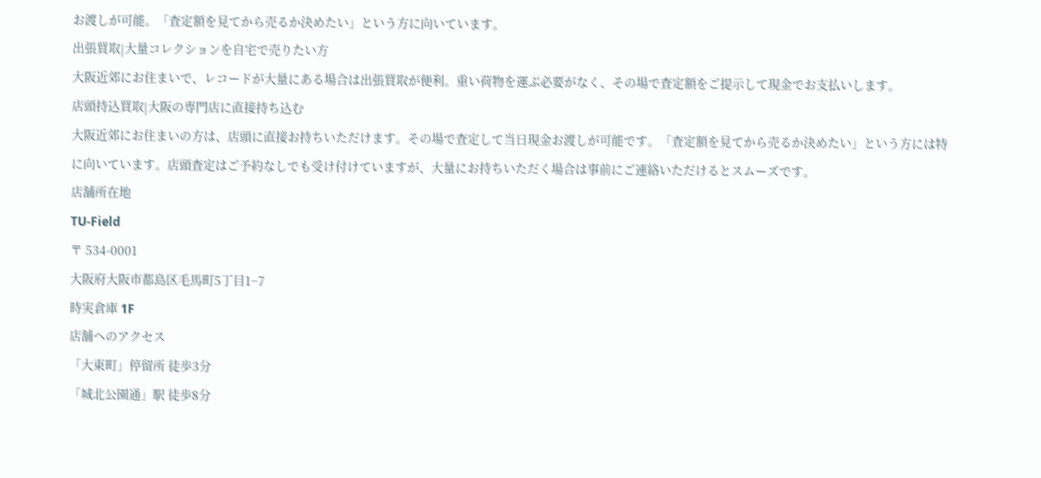お渡しが可能。「査定額を見てから売るか決めたい」という方に向いています。
出張買取|大量コレクションを自宅で売りたい方
大阪近郊にお住まいで、レコードが大量にある場合は出張買取が便利。重い荷物を運ぶ必要がなく、その場で査定額をご提示して現金でお支払いします。
店頭持込買取|大阪の専門店に直接持ち込む
大阪近郊にお住まいの方は、店頭に直接お持ちいただけます。その場で査定して当日現金お渡しが可能です。「査定額を見てから売るか決めたい」という方には特に向いています。店頭査定はご予約なしでも受け付けていますが、大量にお持ちいただく場合は事前にご連絡いただけるとスムーズです。
店舗所在地
TU-Field
〒 534-0001
大阪府大阪市都島区毛馬町5丁目1−7
時実倉庫 1F
店舗へのアクセス
「大東町」停留所 徒歩3分
「城北公園通」駅 徒歩8分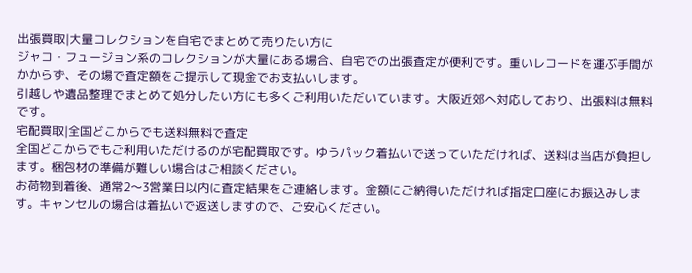出張買取|大量コレクションを自宅でまとめて売りたい方に
ジャコ・フュージョン系のコレクションが大量にある場合、自宅での出張査定が便利です。重いレコードを運ぶ手間がかからず、その場で査定額をご提示して現金でお支払いします。
引越しや遺品整理でまとめて処分したい方にも多くご利用いただいています。大阪近郊へ対応しており、出張料は無料です。
宅配買取|全国どこからでも送料無料で査定
全国どこからでもご利用いただけるのが宅配買取です。ゆうパック着払いで送っていただければ、送料は当店が負担します。梱包材の準備が難しい場合はご相談ください。
お荷物到着後、通常2〜3営業日以内に査定結果をご連絡します。金額にご納得いただければ指定口座にお振込みします。キャンセルの場合は着払いで返送しますので、ご安心ください。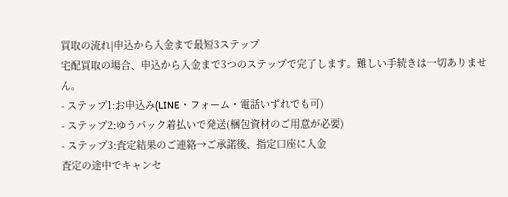買取の流れ|申込から入金まで最短3ステップ
宅配買取の場合、申込から入金まで3つのステップで完了します。難しい手続きは一切ありません。
- ステップ1:お申込み(LINE・フォーム・電話いずれでも可)
- ステップ2:ゆうパック着払いで発送(梱包資材のご用意が必要)
- ステップ3:査定結果のご連絡→ご承諾後、指定口座に入金
査定の途中でキャンセ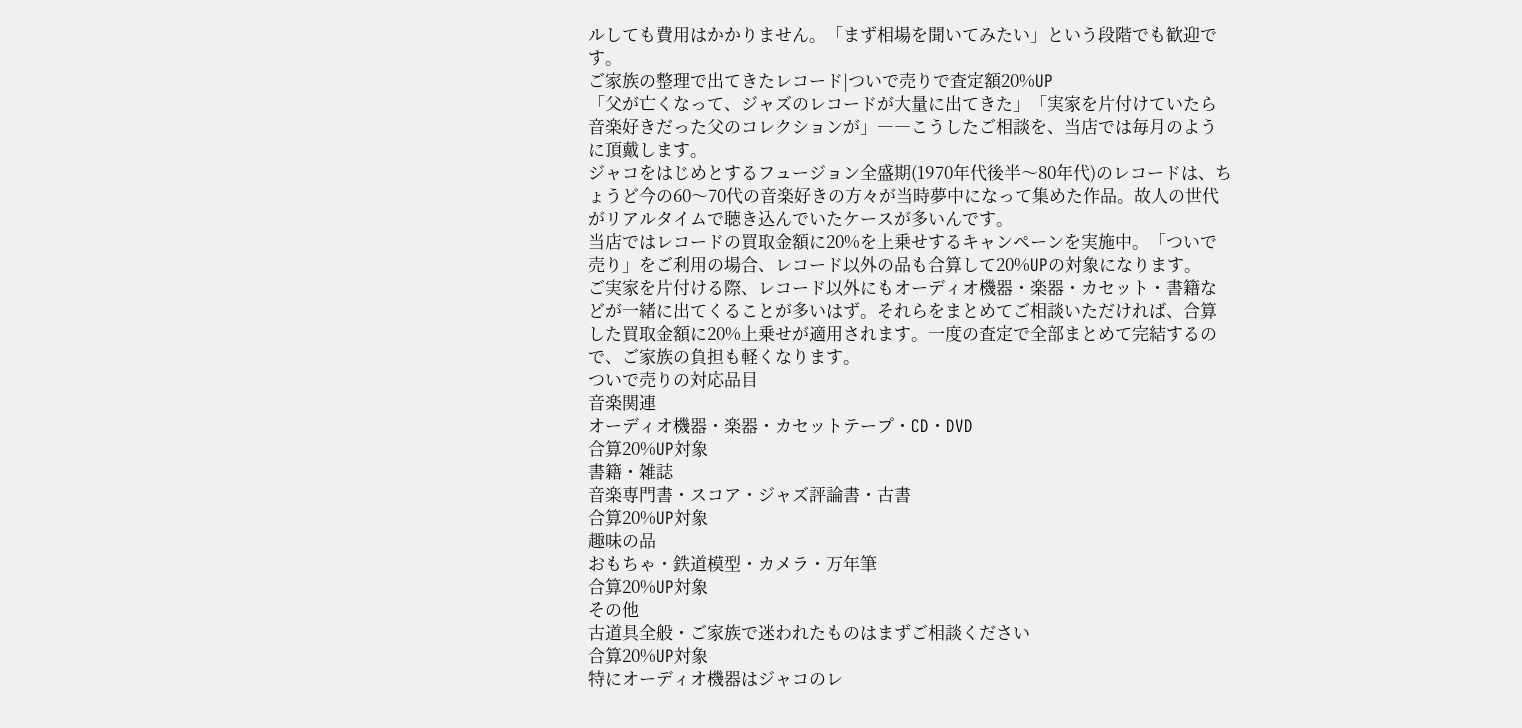ルしても費用はかかりません。「まず相場を聞いてみたい」という段階でも歓迎です。
ご家族の整理で出てきたレコード|ついで売りで査定額20%UP
「父が亡くなって、ジャズのレコードが大量に出てきた」「実家を片付けていたら音楽好きだった父のコレクションが」――こうしたご相談を、当店では毎月のように頂戴します。
ジャコをはじめとするフュージョン全盛期(1970年代後半〜80年代)のレコードは、ちょうど今の60〜70代の音楽好きの方々が当時夢中になって集めた作品。故人の世代がリアルタイムで聴き込んでいたケースが多いんです。
当店ではレコードの買取金額に20%を上乗せするキャンペーンを実施中。「ついで売り」をご利用の場合、レコード以外の品も合算して20%UPの対象になります。
ご実家を片付ける際、レコード以外にもオーディオ機器・楽器・カセット・書籍などが一緒に出てくることが多いはず。それらをまとめてご相談いただければ、合算した買取金額に20%上乗せが適用されます。一度の査定で全部まとめて完結するので、ご家族の負担も軽くなります。
ついで売りの対応品目
音楽関連
オーディオ機器・楽器・カセットテープ・CD・DVD
合算20%UP対象
書籍・雑誌
音楽専門書・スコア・ジャズ評論書・古書
合算20%UP対象
趣味の品
おもちゃ・鉄道模型・カメラ・万年筆
合算20%UP対象
その他
古道具全般・ご家族で迷われたものはまずご相談ください
合算20%UP対象
特にオーディオ機器はジャコのレ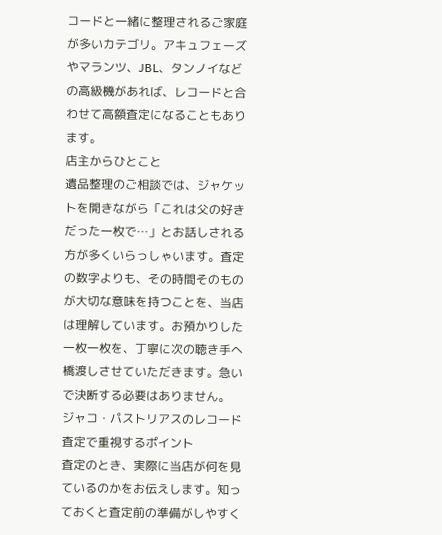コードと一緒に整理されるご家庭が多いカテゴリ。アキュフェーズやマランツ、JBL、タンノイなどの高級機があれば、レコードと合わせて高額査定になることもあります。
店主からひとこと
遺品整理のご相談では、ジャケットを開きながら「これは父の好きだった一枚で…」とお話しされる方が多くいらっしゃいます。査定の数字よりも、その時間そのものが大切な意味を持つことを、当店は理解しています。お預かりした一枚一枚を、丁寧に次の聴き手へ橋渡しさせていただきます。急いで決断する必要はありません。
ジャコ・パストリアスのレコード査定で重視するポイント
査定のとき、実際に当店が何を見ているのかをお伝えします。知っておくと査定前の準備がしやすく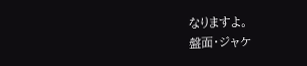なりますよ。
盤面・ジャケ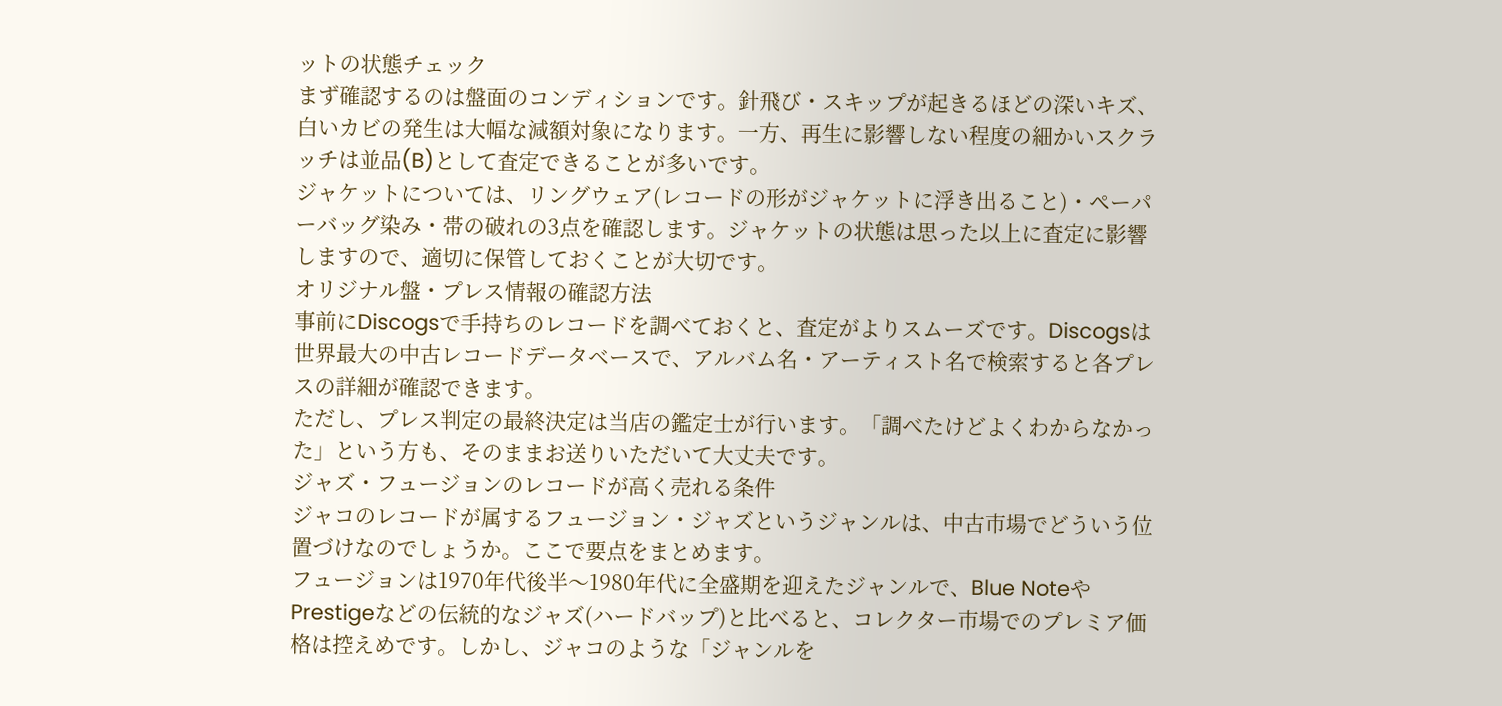ットの状態チェック
まず確認するのは盤面のコンディションです。針飛び・スキップが起きるほどの深いキズ、白いカビの発生は大幅な減額対象になります。一方、再生に影響しない程度の細かいスクラッチは並品(B)として査定できることが多いです。
ジャケットについては、リングウェア(レコードの形がジャケットに浮き出ること)・ペーパーバッグ染み・帯の破れの3点を確認します。ジャケットの状態は思った以上に査定に影響しますので、適切に保管しておくことが大切です。
オリジナル盤・プレス情報の確認方法
事前にDiscogsで手持ちのレコードを調べておくと、査定がよりスムーズです。Discogsは世界最大の中古レコードデータベースで、アルバム名・アーティスト名で検索すると各プレスの詳細が確認できます。
ただし、プレス判定の最終決定は当店の鑑定士が行います。「調べたけどよくわからなかった」という方も、そのままお送りいただいて大丈夫です。
ジャズ・フュージョンのレコードが高く売れる条件
ジャコのレコードが属するフュージョン・ジャズというジャンルは、中古市場でどういう位置づけなのでしょうか。ここで要点をまとめます。
フュージョンは1970年代後半〜1980年代に全盛期を迎えたジャンルで、Blue NoteやPrestigeなどの伝統的なジャズ(ハードバップ)と比べると、コレクター市場でのプレミア価格は控えめです。しかし、ジャコのような「ジャンルを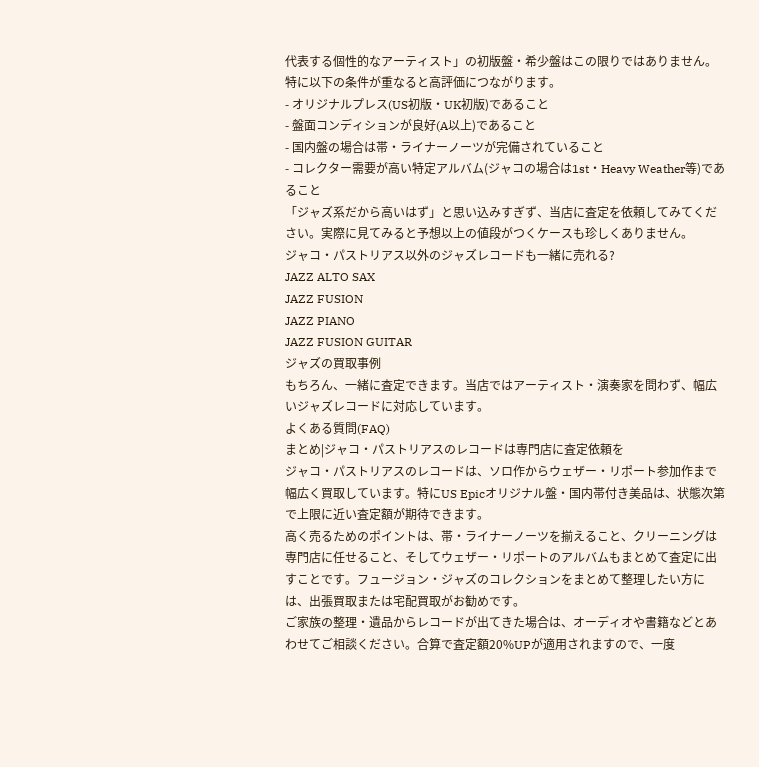代表する個性的なアーティスト」の初版盤・希少盤はこの限りではありません。
特に以下の条件が重なると高評価につながります。
- オリジナルプレス(US初版・UK初版)であること
- 盤面コンディションが良好(A以上)であること
- 国内盤の場合は帯・ライナーノーツが完備されていること
- コレクター需要が高い特定アルバム(ジャコの場合は1st・Heavy Weather等)であること
「ジャズ系だから高いはず」と思い込みすぎず、当店に査定を依頼してみてください。実際に見てみると予想以上の値段がつくケースも珍しくありません。
ジャコ・パストリアス以外のジャズレコードも一緒に売れる?
JAZZ ALTO SAX
JAZZ FUSION
JAZZ PIANO
JAZZ FUSION GUITAR
ジャズの買取事例
もちろん、一緒に査定できます。当店ではアーティスト・演奏家を問わず、幅広いジャズレコードに対応しています。
よくある質問(FAQ)
まとめ|ジャコ・パストリアスのレコードは専門店に査定依頼を
ジャコ・パストリアスのレコードは、ソロ作からウェザー・リポート参加作まで幅広く買取しています。特にUS Epicオリジナル盤・国内帯付き美品は、状態次第で上限に近い査定額が期待できます。
高く売るためのポイントは、帯・ライナーノーツを揃えること、クリーニングは専門店に任せること、そしてウェザー・リポートのアルバムもまとめて査定に出すことです。フュージョン・ジャズのコレクションをまとめて整理したい方には、出張買取または宅配買取がお勧めです。
ご家族の整理・遺品からレコードが出てきた場合は、オーディオや書籍などとあわせてご相談ください。合算で査定額20%UPが適用されますので、一度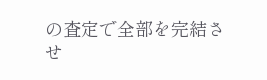の査定で全部を完結させ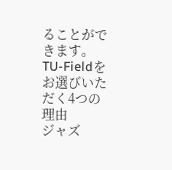ることができます。
TU-Fieldをお選びいただく4つの理由
ジャズ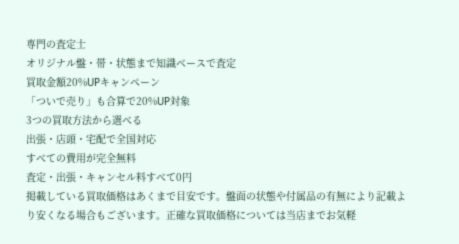専門の査定士
オリジナル盤・帯・状態まで知識ベースで査定
買取金額20%UPキャンペーン
「ついで売り」も合算で20%UP対象
3つの買取方法から選べる
出張・店頭・宅配で全国対応
すべての費用が完全無料
査定・出張・キャンセル料すべて0円
掲載している買取価格はあくまで目安です。盤面の状態や付属品の有無により記載より安くなる場合もございます。正確な買取価格については当店までお気軽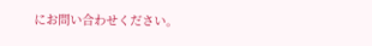にお問い合わせください。